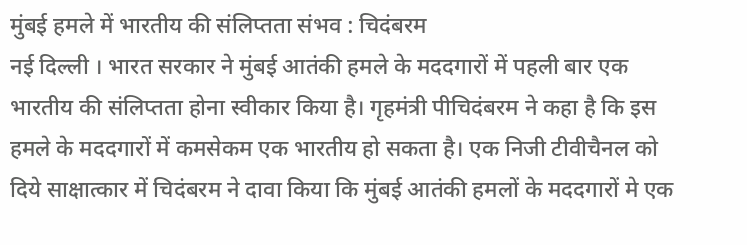मुंबई हमले में भारतीय की संलिप्तता संभव : चिदंबरम
नई दिल्ली । भारत सरकार ने मुंबई आतंकी हमले के मददगारों में पहली बार एक भारतीय की संलिप्तता होना स्वीकार किया है। गृहमंत्री पीचिदंबरम ने कहा है कि इस हमले के मददगारों में कमसेकम एक भारतीय हो सकता है। एक निजी टीवीचैनल को दिये साक्षात्कार में चिदंबरम ने दावा किया कि मुंबई आतंकी हमलों के मददगारों मे एक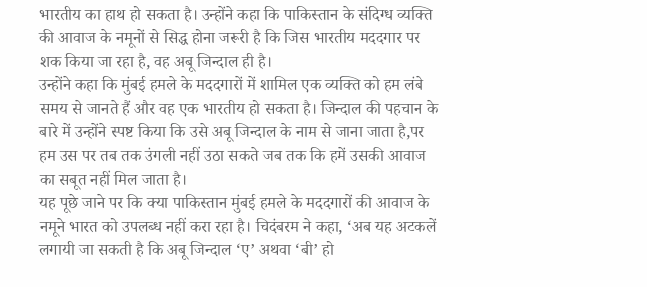भारतीय का हाथ हो सकता है। उन्होंने कहा कि पाकिस्तान के संदिग्ध व्यक्ति की आवाज के नमूनों से सिद्ध होना जरूरी है कि जिस भारतीय मददगार पर शक किया जा रहा है, वह अबू जिन्दाल ही है।
उन्होंने कहा कि मुंबई हमले के मददगारों में शामिल एक व्यक्ति को हम लंबे समय से जानते हैं और वह एक भारतीय हो सकता है। जिन्दाल की पहचान के बारे में उन्होंने स्पष्ट किया कि उसे अबू जिन्दाल के नाम से जाना जाता है,पर हम उस पर तब तक उंगली नहीं उठा सकते जब तक कि हमें उसकी आवाज का सबूत नहीं मिल जाता है।
यह पूछे जाने पर कि क्या पाकिस्तान मुंबई हमले के मददगारों की आवाज के नमूने भारत को उपलब्ध नहीं करा रहा है। चिदंबरम ने कहा, ‘अब यह अटकलें लगायी जा सकती है कि अबू जिन्दाल ‘ए’ अथवा ‘बी’ हो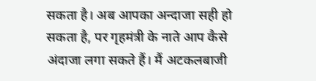सकता है। अब आपका अन्दाजा सही हो सकता है, पर गृहमंत्री के नाते आप कैसे अंदाजा लगा सकते हैं। मैं अटकलबाजी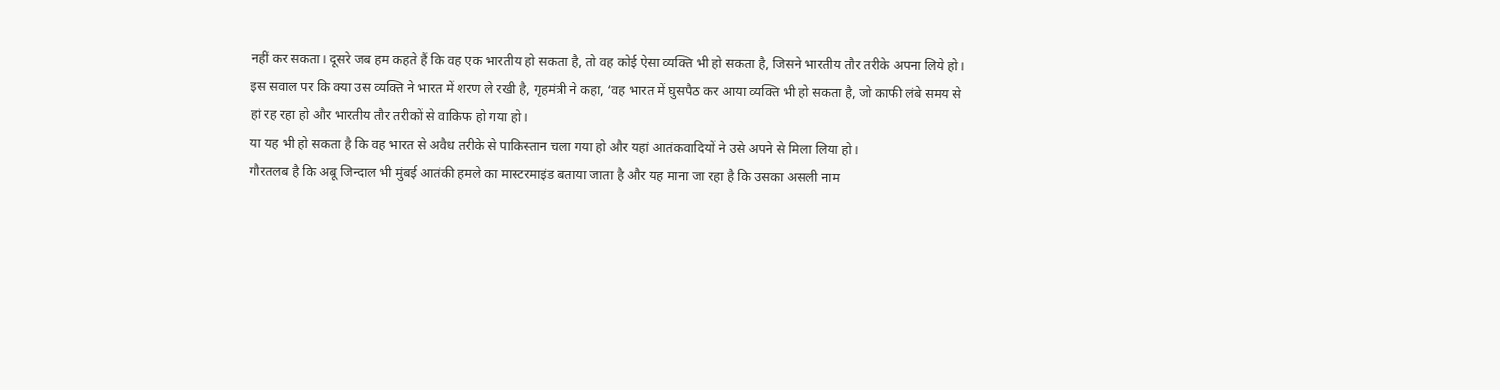नहीं कर सकता। दूसरे जब हम कहते हैं कि वह एक भारतीय हो सकता है, तो वह कोई ऐसा व्यक्ति भी हो सकता है, जिसने भारतीय तौर तरीके अपना लिये हो। इस सवाल पर कि क्या उस व्यक्ति ने भारत में शरण ले रखी है, गृहमंत्री ने कहा, ‘वह भारत में घुसपैठ कर आया व्यक्ति भी हो सकता है, जो काफी लंबे समय से हां रह रहा हो और भारतीय तौर तरीकों से वाकिफ हो गया हो।
या यह भी हो सकता है कि वह भारत से अवैध तरीके से पाकिस्तान चला गया हो और यहां आतंकवादियों ने उसे अपने से मिला लिया हो।
गौरतलब है कि अबू जिन्दाल भी मुंबई आतंकी हमले का मास्टरमाइंड बताया जाता है और यह माना जा रहा है कि उसका असली नाम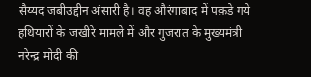सैय्यद जबीउद्दीन अंसारी है। वह औरंगाबाद में पक़डे गये हथियारों के जखीरे मामले में और गुजरात के मुख्यमंत्री नरेन्द्र मोदी की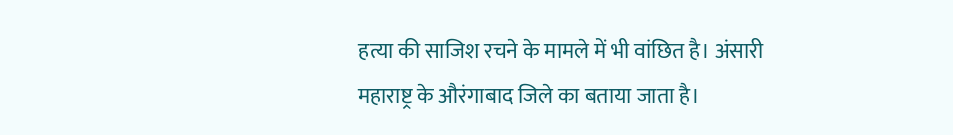हत्या की साजिश रचने के मामले में भी वांछित है। अंसारी महाराष्ट्र के औरंगाबाद जिले का बताया जाता है।